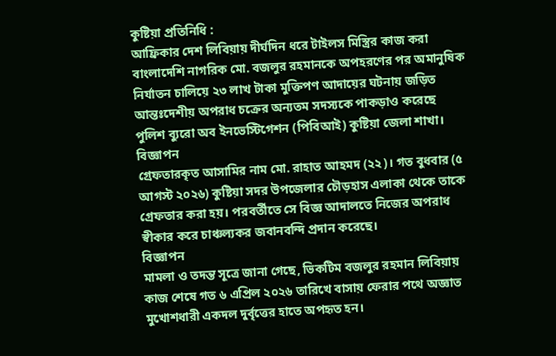কুষ্টিয়া প্রতিনিধি :
আফ্রিকার দেশ লিবিয়ায় দীর্ঘদিন ধরে টাইলস মিস্ত্রির কাজ করা বাংলাদেশি নাগরিক মো. বজলুর রহমানকে অপহরণের পর অমানুষিক নির্যাতন চালিয়ে ২৩ লাখ টাকা মুক্তিপণ আদায়ের ঘটনায় জড়িত আন্তঃদেশীয় অপরাধ চক্রের অন্যতম সদস্যকে পাকড়াও করেছে পুলিশ ব্যুরো অব ইনভেস্টিগেশন (পিবিআই) কুষ্টিয়া জেলা শাখা।
বিজ্ঞাপন
গ্রেফতারকৃত আসামির নাম মো. রাহাত আহমদ (২২)। গত বুধবার (৫ আগস্ট ২০২৬) কুষ্টিয়া সদর উপজেলার চৌড়হাস এলাকা থেকে তাকে গ্রেফতার করা হয়। পরবর্তীতে সে বিজ্ঞ আদালতে নিজের অপরাধ স্বীকার করে চাঞ্চল্যকর জবানবন্দি প্রদান করেছে।
বিজ্ঞাপন
মামলা ও তদন্ত সূত্রে জানা গেছে, ভিকটিম বজলুর রহমান লিবিয়ায় কাজ শেষে গত ৬ এপ্রিল ২০২৬ তারিখে বাসায় ফেরার পথে অজ্ঞাত মুখোশধারী একদল দুর্বৃত্তের হাতে অপহৃত হন।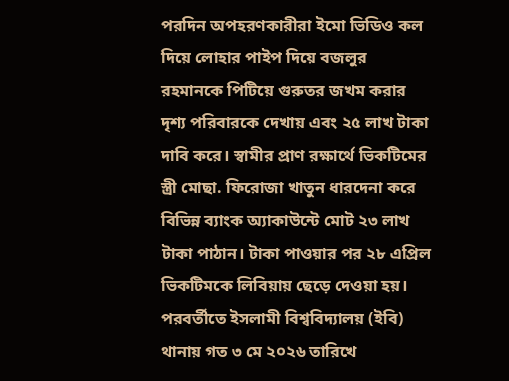পরদিন অপহরণকারীরা ইমো ভিডিও কল দিয়ে লোহার পাইপ দিয়ে বজলুর রহমানকে পিটিয়ে গুরুতর জখম করার দৃশ্য পরিবারকে দেখায় এবং ২৫ লাখ টাকা দাবি করে। স্বামীর প্রাণ রক্ষার্থে ভিকটিমের স্ত্রী মোছা. ফিরোজা খাতুন ধারদেনা করে বিভিন্ন ব্যাংক অ্যাকাউন্টে মোট ২৩ লাখ টাকা পাঠান। টাকা পাওয়ার পর ২৮ এপ্রিল ভিকটিমকে লিবিয়ায় ছেড়ে দেওয়া হয়।
পরবর্তীতে ইসলামী বিশ্ববিদ্যালয় (ইবি) থানায় গত ৩ মে ২০২৬ তারিখে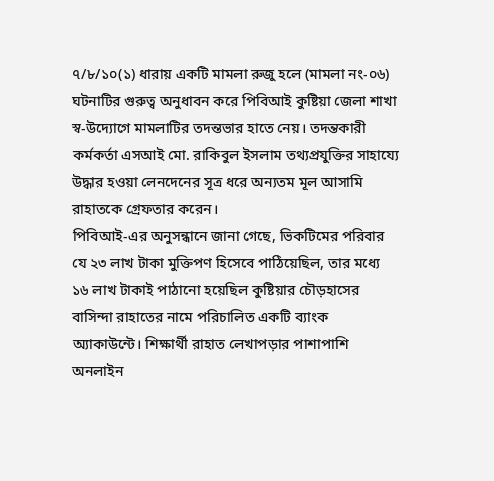৭/৮/১০(১) ধারায় একটি মামলা রুজু হলে (মামলা নং-০৬) ঘটনাটির গুরুত্ব অনুধাবন করে পিবিআই কুষ্টিয়া জেলা শাখা স্ব-উদ্যোগে মামলাটির তদন্তভার হাতে নেয়। তদন্তকারী কর্মকর্তা এসআই মো. রাকিবুল ইসলাম তথ্যপ্রযুক্তির সাহায্যে উদ্ধার হওয়া লেনদেনের সূত্র ধরে অন্যতম মূল আসামি রাহাতকে গ্রেফতার করেন।
পিবিআই-এর অনুসন্ধানে জানা গেছে, ভিকটিমের পরিবার যে ২৩ লাখ টাকা মুক্তিপণ হিসেবে পাঠিয়েছিল, তার মধ্যে ১৬ লাখ টাকাই পাঠানো হয়েছিল কুষ্টিয়ার চৌড়হাসের বাসিন্দা রাহাতের নামে পরিচালিত একটি ব্যাংক অ্যাকাউন্টে। শিক্ষার্থী রাহাত লেখাপড়ার পাশাপাশি অনলাইন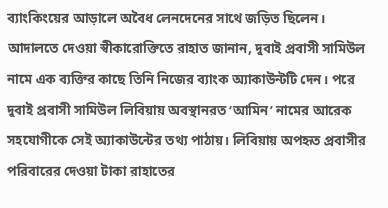ব্যাংকিংয়ের আড়ালে অবৈধ লেনদেনের সাথে জড়িত ছিলেন।
আদালতে দেওয়া স্বীকারোক্তিতে রাহাত জানান, দুবাই প্রবাসী সামিউল নামে এক ব্যক্তির কাছে তিনি নিজের ব্যাংক অ্যাকাউন্টটি দেন। পরে দুবাই প্রবাসী সামিউল লিবিয়ায় অবস্থানরত ‘আমিন’ নামের আরেক সহযোগীকে সেই অ্যাকাউন্টের তথ্য পাঠায়। লিবিয়ায় অপহৃত প্রবাসীর পরিবারের দেওয়া টাকা রাহাতের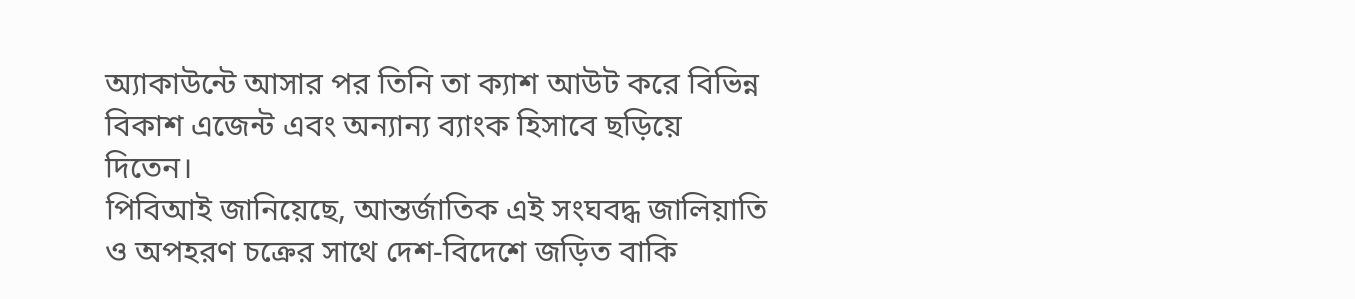অ্যাকাউন্টে আসার পর তিনি তা ক্যাশ আউট করে বিভিন্ন বিকাশ এজেন্ট এবং অন্যান্য ব্যাংক হিসাবে ছড়িয়ে দিতেন।
পিবিআই জানিয়েছে, আন্তর্জাতিক এই সংঘবদ্ধ জালিয়াতি ও অপহরণ চক্রের সাথে দেশ-বিদেশে জড়িত বাকি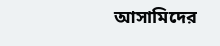আসামিদের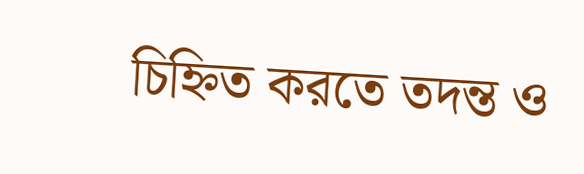চিহ্নিত করতে তদন্ত ও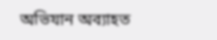অভিযান অব্যাহত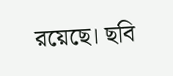রয়েছে। ছবি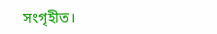সংগৃহীত।